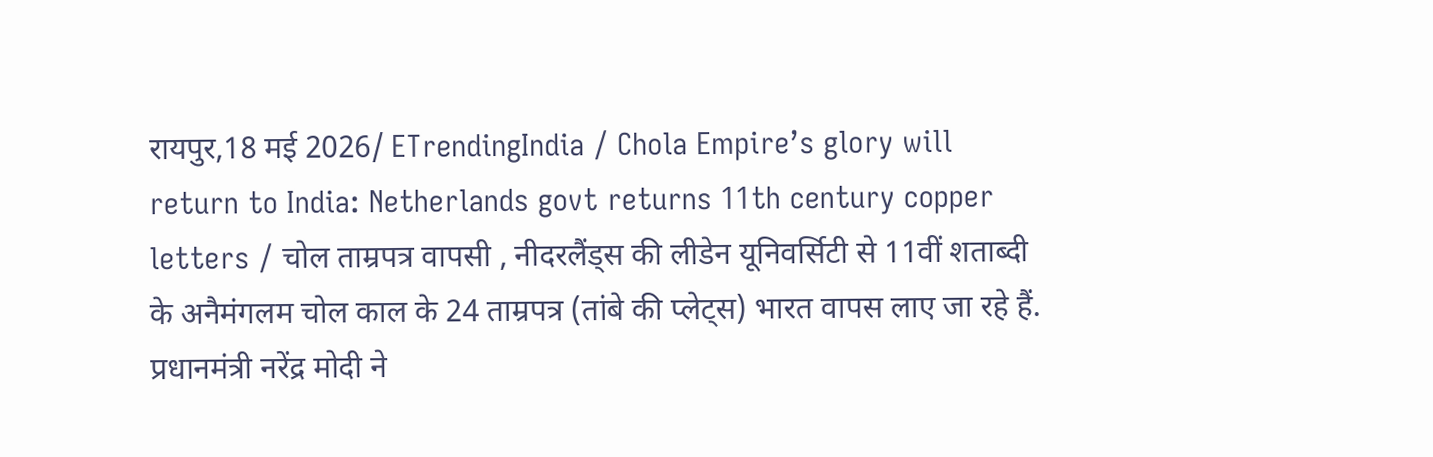रायपुर,18 मई 2026/ ETrendingIndia / Chola Empire’s glory will return to India: Netherlands govt returns 11th century copper letters / चोल ताम्रपत्र वापसी , नीदरलैंड्स की लीडेन यूनिवर्सिटी से 11वीं शताब्दी के अनैमंगलम चोल काल के 24 ताम्रपत्र (तांबे की प्लेट्स) भारत वापस लाए जा रहे हैं.
प्रधानमंत्री नरेंद्र मोदी ने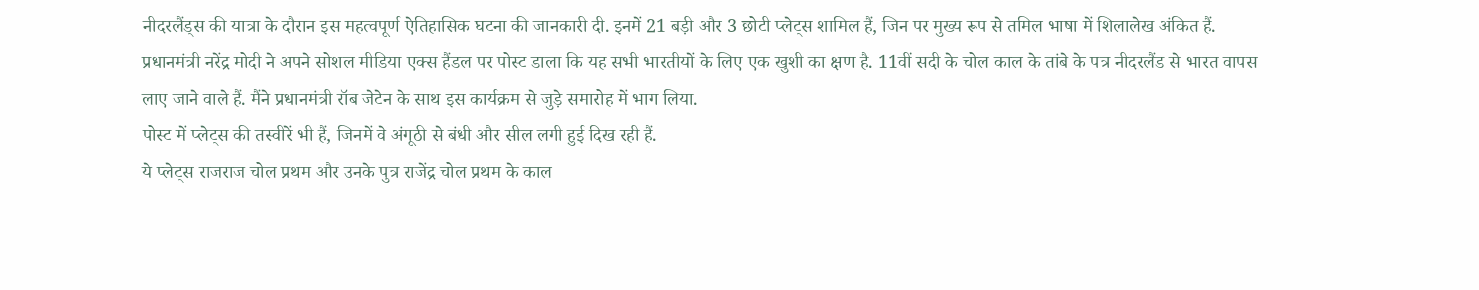नीदरलैंड्स की यात्रा के दौरान इस महत्वपूर्ण ऐतिहासिक घटना की जानकारी दी. इनमें 21 बड़ी और 3 छोटी प्लेट्स शामिल हैं, जिन पर मुख्य रूप से तमिल भाषा में शिलालेख अंकित हैं.
प्रधानमंत्री नरेंद्र मोदी ने अपने सोशल मीडिया एक्स हैंडल पर पोस्ट डाला कि यह सभी भारतीयों के लिए एक खुशी का क्षण है. 11वीं सदी के चोल काल के तांबे के पत्र नीदरलैंड से भारत वापस लाए जाने वाले हैं. मैंने प्रधानमंत्री रॉब जेटेन के साथ इस कार्यक्रम से जुड़े समारोह में भाग लिया.
पोस्ट में प्लेट्स की तस्वीरें भी हैं, जिनमें वे अंगूठी से बंधी और सील लगी हुई दिख रही हैं.
ये प्लेट्स राजराज चोल प्रथम और उनके पुत्र राजेंद्र चोल प्रथम के काल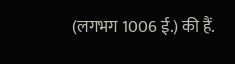(लगभग 1006 ई.) की हैं.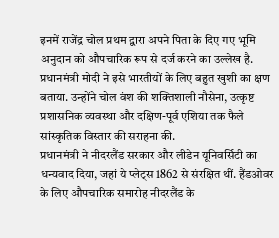इनमें राजेंद्र चोल प्रथम द्वारा अपने पिता के दिए गए भूमि अनुदान को औपचारिक रूप से दर्ज करने का उल्लेख है.
प्रधानमंत्री मोदी ने इसे भारतीयों के लिए बहुत खुशी का क्षण बताया. उन्होंने चोल वंश की शक्तिशाली नौसेना, उत्कृष्ट प्रशासनिक व्यवस्था और दक्षिण-पूर्व एशिया तक फैले सांस्कृतिक विस्तार की सराहना की.
प्रधानमंत्री ने नीदरलैंड सरकार और लीडेन यूनिवर्सिटी का धन्यवाद दिया, जहां ये प्लेट्स 1862 से संरक्षित थीं. हैंडओवर के लिए औपचारिक समारोह नीदरलैंड के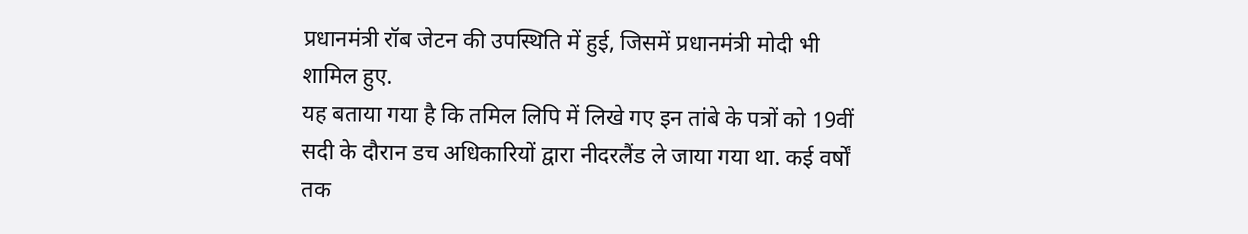प्रधानमंत्री रॉब जेटन की उपस्थिति में हुई, जिसमें प्रधानमंत्री मोदी भी शामिल हुए.
यह बताया गया है कि तमिल लिपि में लिखे गए इन तांबे के पत्रों को 19वीं सदी के दौरान डच अधिकारियों द्वारा नीदरलैंड ले जाया गया था. कई वर्षों तक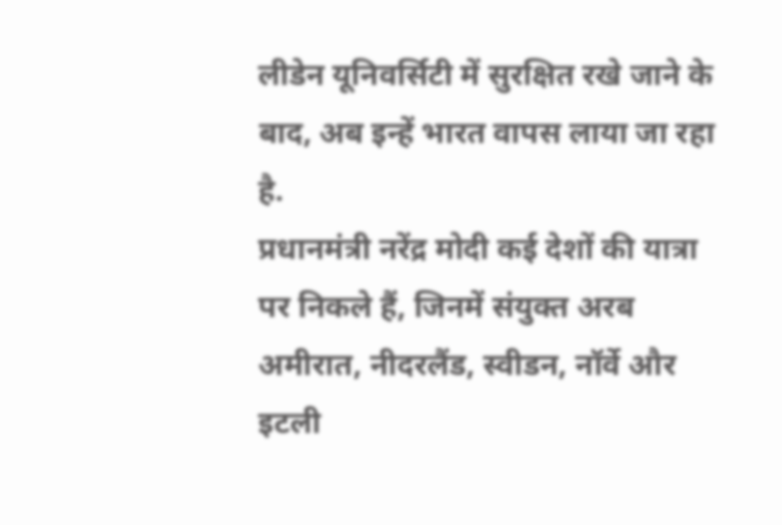लीडेन यूनिवर्सिटी में सुरक्षित रखे जाने के बाद, अब इन्हें भारत वापस लाया जा रहा है.
प्रधानमंत्री नरेंद्र मोदी कई देशों की यात्रा पर निकले हैं, जिनमें संयुक्त अरब अमीरात, नीदरलैंड, स्वीडन, नॉर्वे और इटली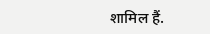शामिल हैं.